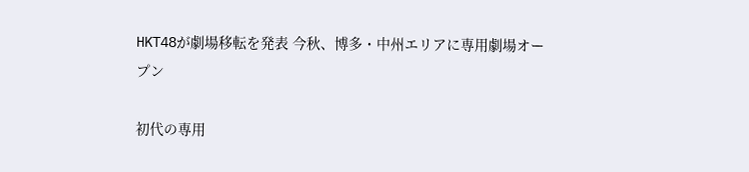HKT48が劇場移転を発表 今秋、博多・中州エリアに専用劇場オープン

初代の専用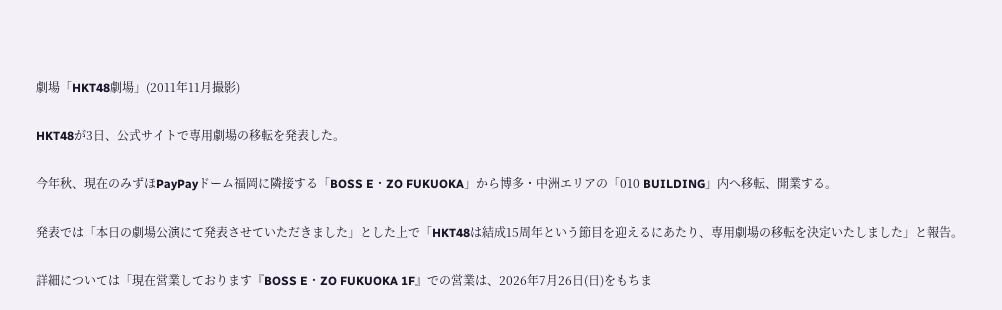劇場「HKT48劇場」(2011年11月撮影)

HKT48が3日、公式サイトで専用劇場の移転を発表した。

今年秋、現在のみずほPayPayドーム福岡に隣接する「BOSS E・ZO FUKUOKA」から博多・中洲エリアの「010 BUILDING」内へ移転、開業する。

発表では「本日の劇場公演にて発表させていただきました」とした上で「HKT48は結成15周年という節目を迎えるにあたり、専用劇場の移転を決定いたしました」と報告。

詳細については「現在営業しております『BOSS E・ZO FUKUOKA 1F』での営業は、2026年7月26日(日)をもちま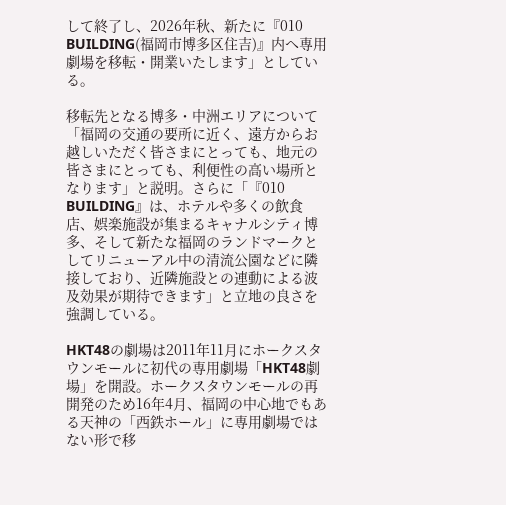して終了し、2026年秋、新たに『010 BUILDING(福岡市博多区住吉)』内へ専用劇場を移転・開業いたします」としている。

移転先となる博多・中洲エリアについて「福岡の交通の要所に近く、遠方からお越しいただく皆さまにとっても、地元の皆さまにとっても、利便性の高い場所となります」と説明。さらに「『010 BUILDING』は、ホテルや多くの飲食店、娯楽施設が集まるキャナルシティ博多、そして新たな福岡のランドマークとしてリニューアル中の清流公園などに隣接しており、近隣施設との連動による波及効果が期待できます」と立地の良さを強調している。

HKT48の劇場は2011年11月にホークスタウンモールに初代の専用劇場「HKT48劇場」を開設。ホークスタウンモールの再開発のため16年4月、福岡の中心地でもある天神の「西鉄ホール」に専用劇場ではない形で移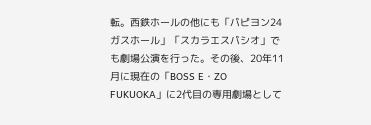転。西鉄ホールの他にも「パピヨン24ガスホール」「スカラエスパシオ」でも劇場公演を行った。その後、20年11月に現在の「BOSS E・ZO FUKUOKA」に2代目の専用劇場として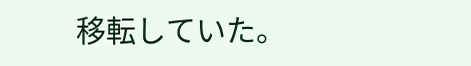移転していた。